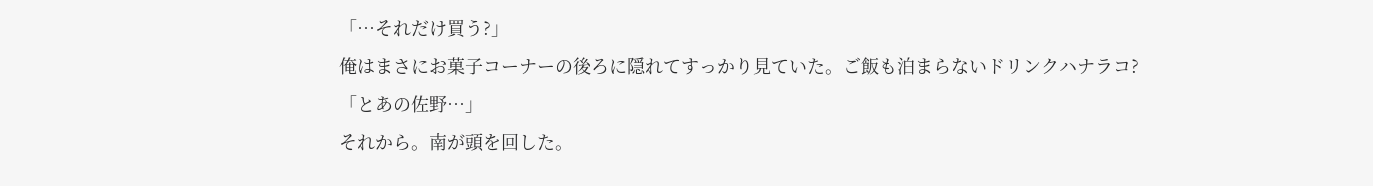「…それだけ買う?」
俺はまさにお菓子コーナーの後ろに隠れてすっかり見ていた。ご飯も泊まらないドリンクハナラコ?
「とあの佐野…」
それから。南が頭を回した。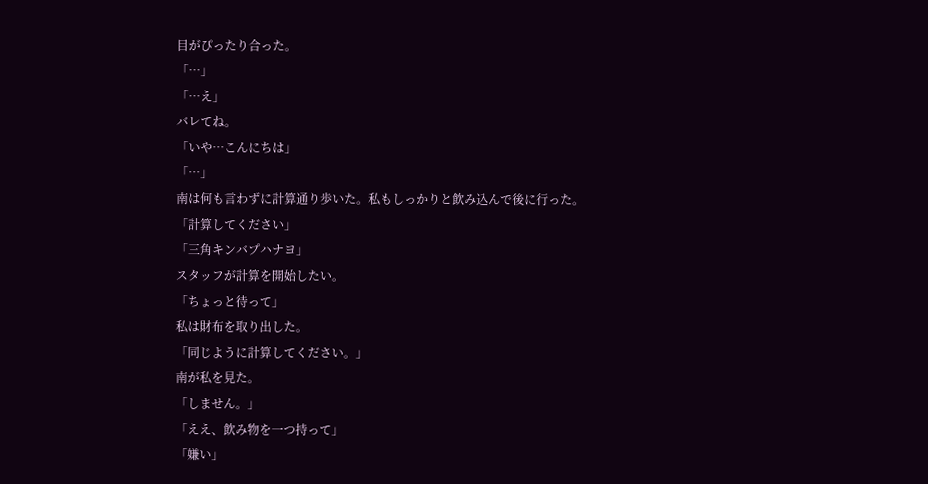目がぴったり合った。
「…」
「…え」
バレてね。
「いや…こんにちは」
「…」
南は何も言わずに計算通り歩いた。私もしっかりと飲み込んで後に行った。
「計算してください」
「三角キンバプハナヨ」
スタッフが計算を開始したい。
「ちょっと待って」
私は財布を取り出した。
「同じように計算してください。」
南が私を見た。
「しません。」
「ええ、飲み物を一つ持って」
「嫌い」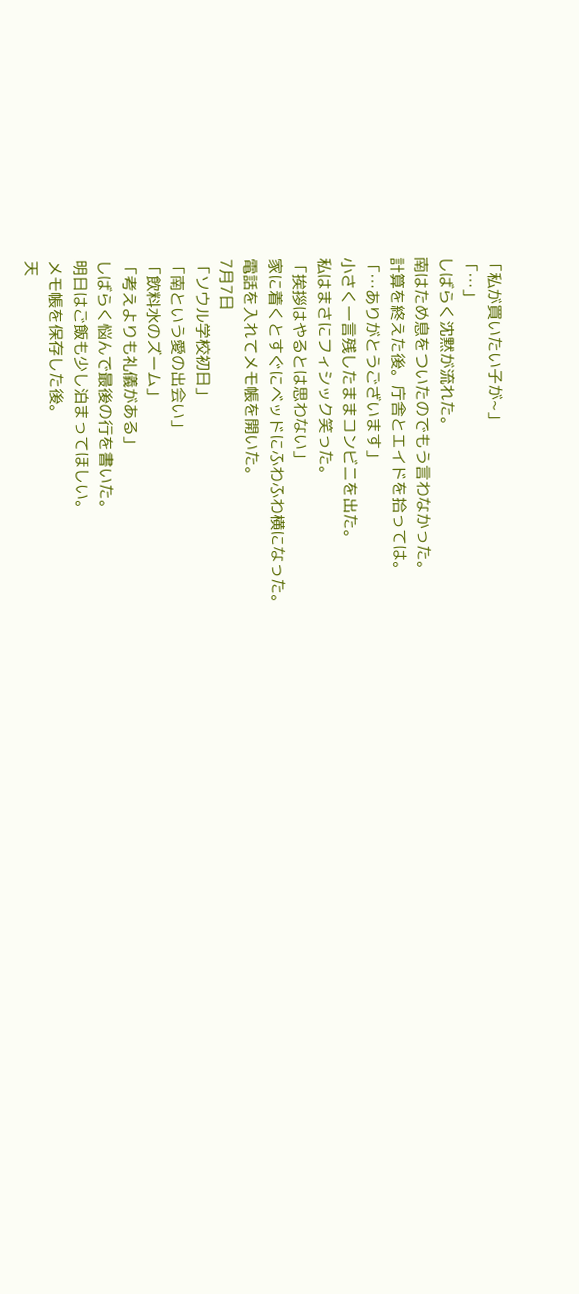「私が買いたい子が~」
「…」
しばらく沈黙が流れた。
南はため息をついたのでもう言わなかった。
計算を終えた後。庁舎とエイドを拾っては。
「…ありがとうございます」
小さく一言残したままコンビニを出た。
私はまさにフィシック笑った。
「挨拶はやるとは思わない」
家に着くとすぐにベッドにふわふわ横になった。
電話を入れてメモ帳を開いた。
7月7日
「ソウル学校初日」
「南という愛の出会い」
「飲料水のズーム」
「考えよりも礼儀がある」
しばらく悩んで最後の行を書いた。
明日はご飯も少し泊まってほしい。
メモ帳を保存した後。
天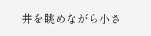井を眺めながら小さ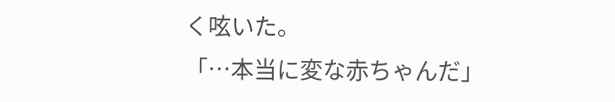く呟いた。
「…本当に変な赤ちゃんだ」